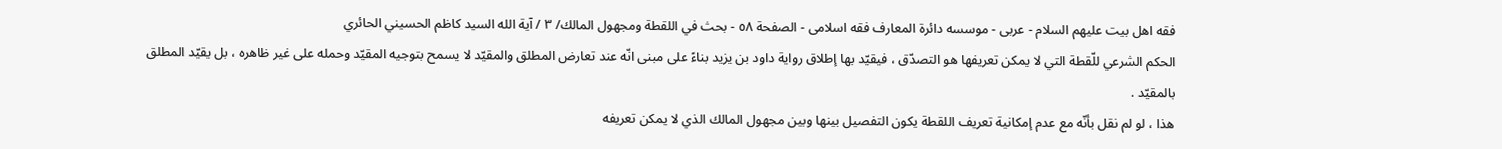فقه اهل بیت علیهم السلام - عربی - موسسه دائرة المعارف فقه اسلامی - الصفحة ٥٨ - بحث في اللقطة ومجهول المالك/ ٣ / آية الله السيد كاظم الحسيني الحائري
الحكم الشرعي للّقطة التي لا يمكن تعريفها هو التصدّق ، فيقيّد بها إطلاق رواية داود بن يزيد بناءً على مبنى انّه عند تعارض المطلق والمقيّد لا يسمح بتوجيه المقيّد وحمله على غير ظاهره ، بل يقيّد المطلق بالمقيّد .
هذا ، لو لم نقل بأنّه مع عدم إمكانية تعريف اللقطة يكون التفصيل بينها وبين مجهول المالك الذي لا يمكن تعريفه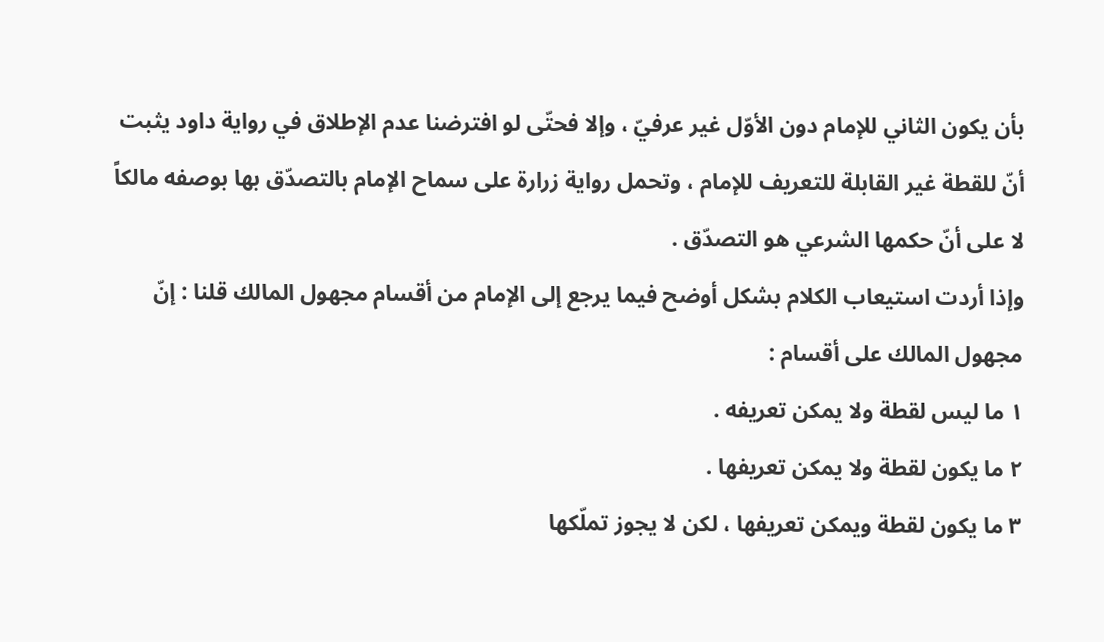بأن يكون الثاني للإمام دون الأوّل غير عرفيّ ، وإلا فحتّى لو افترضنا عدم الإطلاق في رواية داود يثبت أنّ للقطة غير القابلة للتعريف للإمام ، وتحمل رواية زرارة على سماح الإمام بالتصدّق بها بوصفه مالكاً لا على أنّ حكمها الشرعي هو التصدّق .
وإذا أردت استيعاب الكلام بشكل أوضح فيما يرجع إلى الإمام من أقسام مجهول المالك قلنا : إنّ مجهول المالك على أقسام :
١ ما ليس لقطة ولا يمكن تعريفه .
٢ ما يكون لقطة ولا يمكن تعريفها .
٣ ما يكون لقطة ويمكن تعريفها ، لكن لا يجوز تملّكها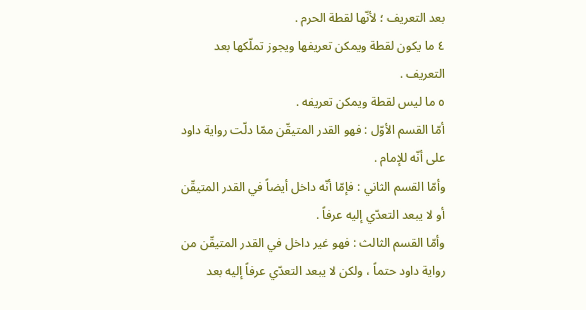بعد التعريف ؛ لأنّها لقطة الحرم .
٤ ما يكون لقطة ويمكن تعريفها ويجوز تملّكها بعد التعريف .
٥ ما ليس لقطة ويمكن تعريفه .
أمّا القسم الأوّل : فهو القدر المتيقّن ممّا دلّت رواية داود على أنّه للإمام .
وأمّا القسم الثاني : فإمّا أنّه داخل أيضاً في القدر المتيقّن أو لا يبعد التعدّي إليه عرفاً .
وأمّا القسم الثالث : فهو غير داخل في القدر المتيقّن من رواية داود حتماً ، ولكن لا يبعد التعدّي عرفاً إليه بعد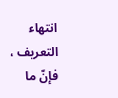انتهاء التعريف ، فإنّ ما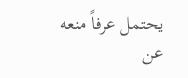يحتمل عرفاً منعه عن